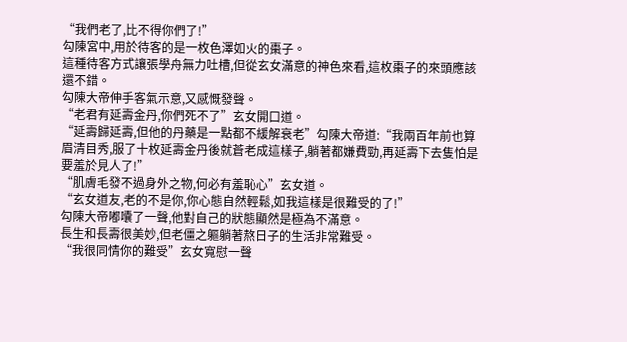“我們老了,比不得你們了!”
勾陳宮中,用於待客的是一枚色澤如火的棗子。
這種待客方式讓張學舟無力吐槽,但從玄女滿意的神色來看,這枚棗子的來頭應該還不錯。
勾陳大帝伸手客氣示意,又感慨發聲。
“老君有延壽金丹,你們死不了”玄女開口道。
“延壽歸延壽,但他的丹藥是一點都不緩解衰老”勾陳大帝道:“我兩百年前也算眉清目秀,服了十枚延壽金丹後就蒼老成這樣子,躺著都嫌費勁,再延壽下去隻怕是要羞於見人了!”
“肌膚毛發不過身外之物,何必有羞恥心”玄女道。
“玄女道友,老的不是你,你心態自然輕鬆,如我這樣是很難受的了!”
勾陳大帝嘟囔了一聲,他對自己的狀態顯然是極為不滿意。
長生和長壽很美妙,但老僵之軀躺著熬日子的生活非常難受。
“我很同情你的難受”玄女寬慰一聲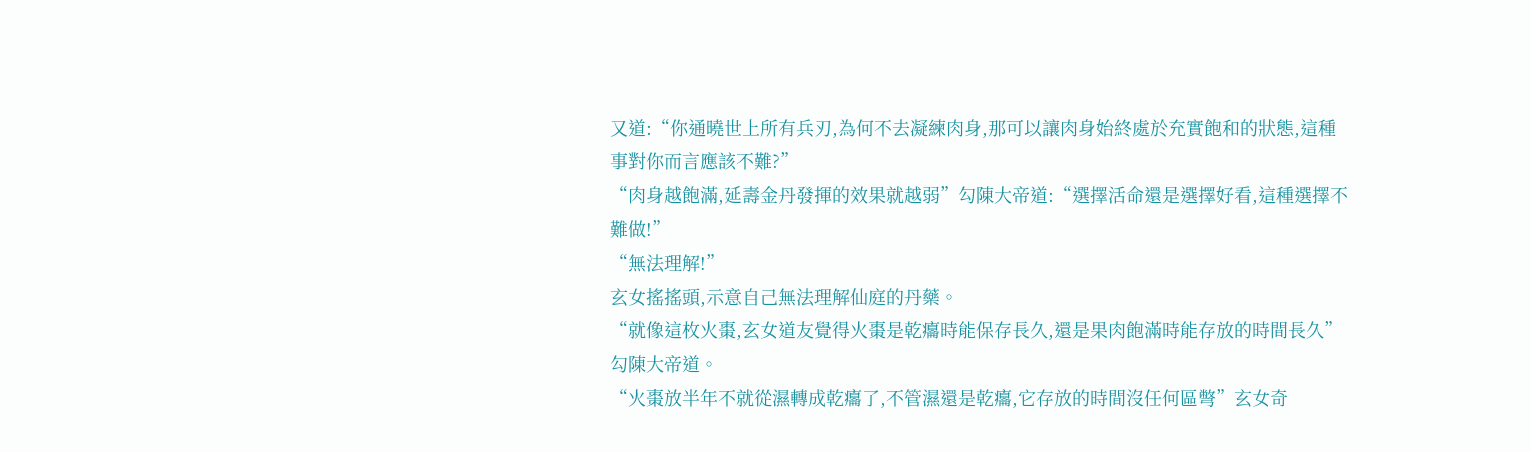又道:“你通曉世上所有兵刃,為何不去凝練肉身,那可以讓肉身始終處於充實飽和的狀態,這種事對你而言應該不難?”
“肉身越飽滿,延壽金丹發揮的效果就越弱”勾陳大帝道:“選擇活命還是選擇好看,這種選擇不難做!”
“無法理解!”
玄女搖搖頭,示意自己無法理解仙庭的丹藥。
“就像這枚火棗,玄女道友覺得火棗是乾癟時能保存長久,還是果肉飽滿時能存放的時間長久”勾陳大帝道。
“火棗放半年不就從濕轉成乾癟了,不管濕還是乾癟,它存放的時間沒任何區彆”玄女奇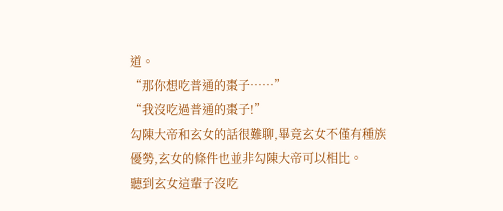道。
“那你想吃普通的棗子……”
“我沒吃過普通的棗子!”
勾陳大帝和玄女的話很難聊,畢竟玄女不僅有種族優勢,玄女的條件也並非勾陳大帝可以相比。
聽到玄女這輩子沒吃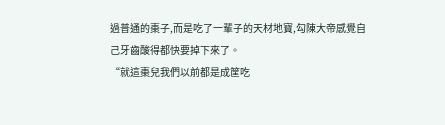過普通的棗子,而是吃了一輩子的天材地寶,勾陳大帝感覺自己牙齒酸得都快要掉下來了。
“就這棗兒我們以前都是成筐吃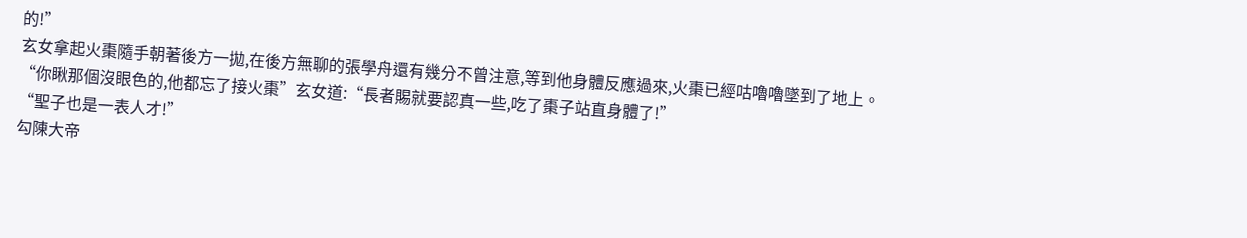的!”
玄女拿起火棗隨手朝著後方一拋,在後方無聊的張學舟還有幾分不曾注意,等到他身體反應過來,火棗已經咕嚕嚕墜到了地上。
“你瞅那個沒眼色的,他都忘了接火棗”玄女道:“長者賜就要認真一些,吃了棗子站直身體了!”
“聖子也是一表人才!”
勾陳大帝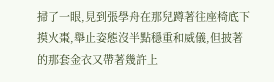掃了一眼,見到張學舟在那兒蹲著往座椅底下摸火棗,舉止姿態沒半點穩重和威儀,但披著的那套金衣又帶著幾許上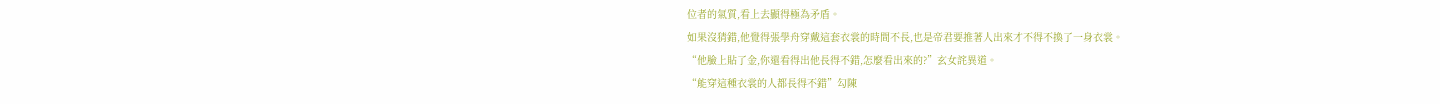位者的氣質,看上去顯得極為矛盾。
如果沒猜錯,他覺得張學舟穿戴這套衣裳的時間不長,也是帝君要推著人出來才不得不換了一身衣裳。
“他臉上貼了金,你還看得出他長得不錯,怎麼看出來的?”玄女詫異道。
“能穿這種衣裳的人都長得不錯”勾陳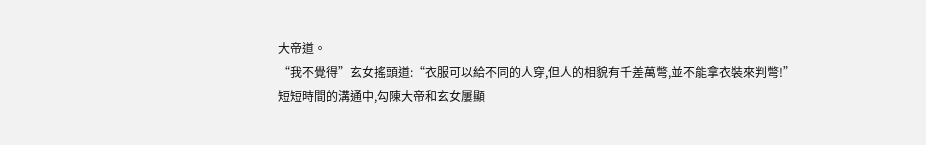大帝道。
“我不覺得”玄女搖頭道:“衣服可以給不同的人穿,但人的相貌有千差萬彆,並不能拿衣裝來判彆!”
短短時間的溝通中,勾陳大帝和玄女屢顯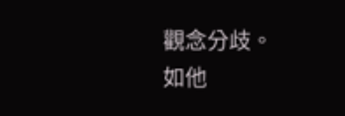觀念分歧。
如他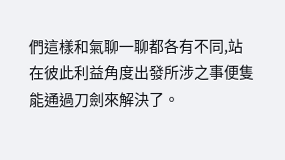們這樣和氣聊一聊都各有不同,站在彼此利益角度出發所涉之事便隻能通過刀劍來解決了。